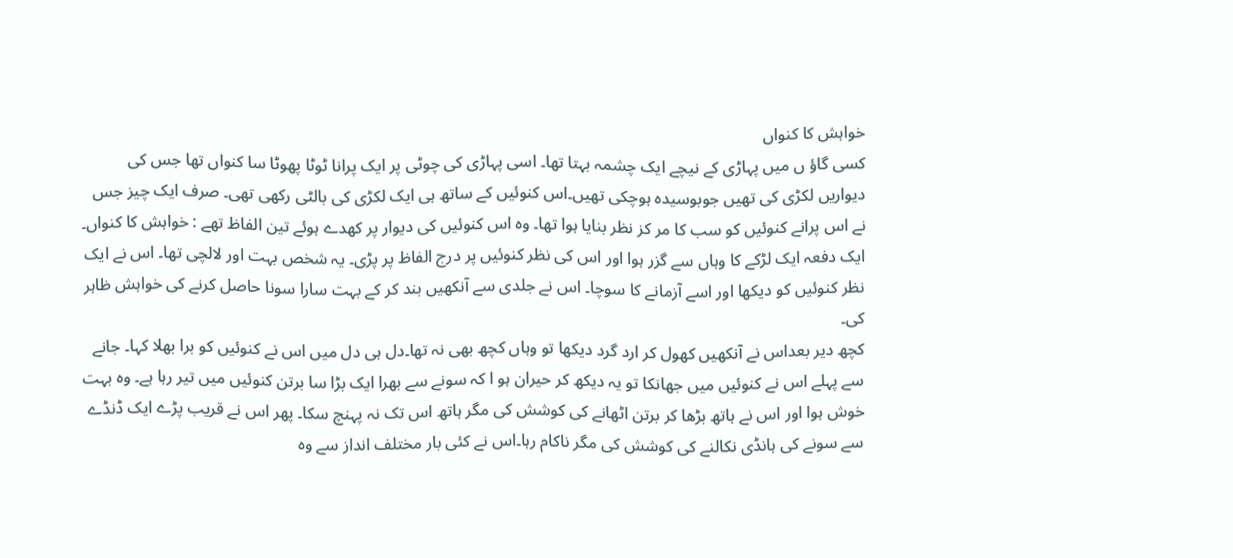خواہش کا کنواں
کسی گاؤ ں میں پہاڑی کے نیچے ایک چشمہ بہتا تھا۔ اسی پہاڑی کی چوٹی پر ایک پرانا ٹوٹا پھوٹا سا کنواں تھا جس کی دیواریں لکڑی کی تھیں جوبوسیدہ ہوچکی تھیں۔اس کنوئیں کے ساتھ ہی ایک لکڑی کی بالٹی رکھی تھی۔ صرف ایک چیز جس نے اس پرانے کنوئیں کو سب کا مر کز نظر بنایا ہوا تھا۔ وہ اس کنوئیں کی دیوار پر کھدے ہوئے تین الفاظ تھے : خواہش کا کنواں۔
ایک دفعہ ایک لڑکے کا وہاں سے گزر ہوا اور اس کی نظر کنوئیں پر درج الفاظ پر پڑی۔ یہ شخص بہت اور لالچی تھا۔ اس نے ایک نظر کنوئیں کو دیکھا اور اسے آزمانے کا سوچا۔ اس نے جلدی سے آنکھیں بند کر کے بہت سارا سونا حاصل کرنے کی خواہش ظاہر کی۔
کچھ دیر بعداس نے آنکھیں کھول کر ارد گرد دیکھا تو وہاں کچھ بھی نہ تھا۔دل ہی دل میں اس نے کنوئیں کو برا بھلا کہا۔ جانے سے پہلے اس نے کنوئیں میں جھانکا تو یہ دیکھ کر حیران ہو ا کہ سونے سے بھرا ایک بڑا سا برتن کنوئیں میں تیر رہا ہے۔ وہ بہت خوش ہوا اور اس نے ہاتھ بڑھا کر برتن اٹھانے کی کوشش کی مگر ہاتھ اس تک نہ پہنچ سکا۔ پھر اس نے قریب پڑے ایک ڈنڈے سے سونے کی ہانڈی نکالنے کی کوشش کی مگر ناکام رہا۔اس نے کئی بار مختلف انداز سے وہ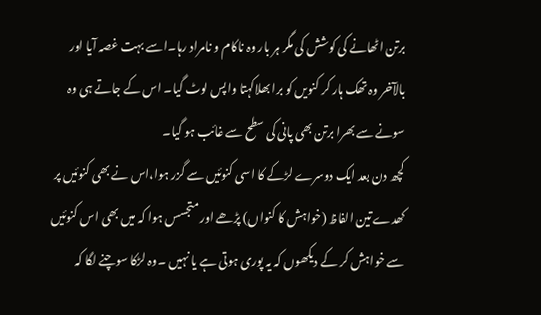برتن اٹھانے کی کوشش کی مگر ہر بار وہ ناکام و نامراد رہا۔اسے بہت غصہ آیا اور بالآخر وہ تھک ہار کر کنویں کو برا بھلاکہتا واپس لوٹ گیا۔ اس کے جاتے ہی وہ سونے سے بھرا برتن بھی پانی کی سطح سے غائب ہو گیا۔
کچھ دن بعد ایک دوسرے لڑکے کا اسی کنوئیں سے گزر ہوا،اس نے بھی کنوئیں پر کھدے تین الفاظ (خواہش کا کنواں) پڑھے اور متجسس ہوا کہ میں بھی اس کنوئیں سے خواہش کر کے دیکھوں کہ یہ پوری ہوتی ہے یا نہیں ۔وہ لڑکا سوچنے لگا کہ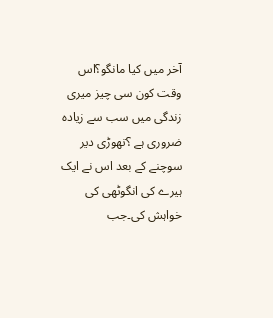آخر میں کیا مانگو؟اس وقت کون سی چیز میری زندگی میں سب سے زیادہ ضروری ہے ؟تھوڑی دیر سوچنے کے بعد اس نے ایک ہیرے کی انگوٹھی کی خواہش کی۔جب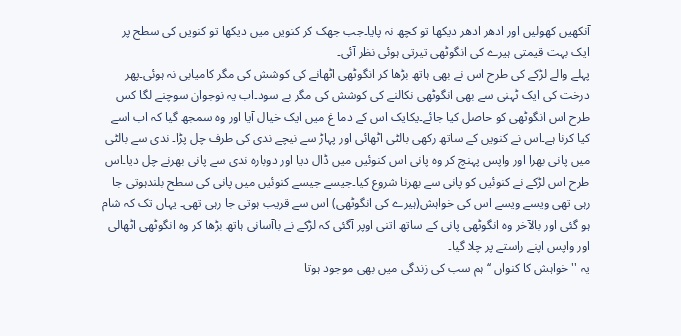آنکھیں کھولیں اور ادھر ادھر دیکھا تو کچھ نہ پایا۔جب جھک کر کنویں میں دیکھا تو کنویں کی سطح پر ایک بہت قیمتی ہیرے کی انگوٹھی تیرتی ہوئی نظر آئی۔
پہلے والے لڑکے کی طرح اس نے بھی ہاتھ بڑھا کر انگوٹھی اٹھانے کی کوشش کی مگر کامیابی نہ ہوئی۔پھر درخت کی ایک ٹہنی سے بھی انگوٹھی نکالنے کی کوشش کی مگر بے سود۔اب یہ نوجوان سوچنے لگا کس طرح اس انگوٹھی کو حاصل کیا جائے۔یکایک اس کے دما غ میں ایک خیال آیا اور وہ سمجھ گیا کہ اب اسے کیا کرنا ہے۔اس نے کنویں کے ساتھ رکھی بالٹی اٹھائی اور پہاڑ سے نیچے ندی کی طرف چل پڑا۔ ندی سے بالٹی میں پانی بھرا اور واپس پہنچ کر وہ پانی اس کنوئیں میں ڈال دیا اور دوبارہ ندی سے پانی بھرنے چل دیا۔اس طرح اس لڑکے نے کنوئیں کو پانی سے بھرنا شروع کیا۔جیسے جیسے کنوئیں میں پانی کی سطح بلندہوتی جا رہی تھی ویسے ویسے اس کی خواہش(ہیرے کی انگوٹھی) اس سے قریب ہوتی جا رہی تھی۔ یہاں تک کہ شام ہو گئی اور بالآخر وہ انگوٹھی پانی کے ساتھ اتنی اوپر آگئی کہ لڑکے نے باآسانی ہاتھ بڑھا کر وہ انگوٹھی اٹھالی اور واپس اپنے راستے پر چلا گیا۔
یہ '' خواہش کا کنواں ‘‘ ہم سب کی زندگی میں بھی موجود ہوتا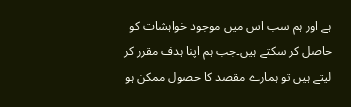ہے اور ہم سب اس میں موجود خواہشات کو حاصل کر سکتے ہیں۔جب ہم اپنا ہدف مقرر کر لیتے ہیں تو ہمارے مقصد کا حصول ممکن ہو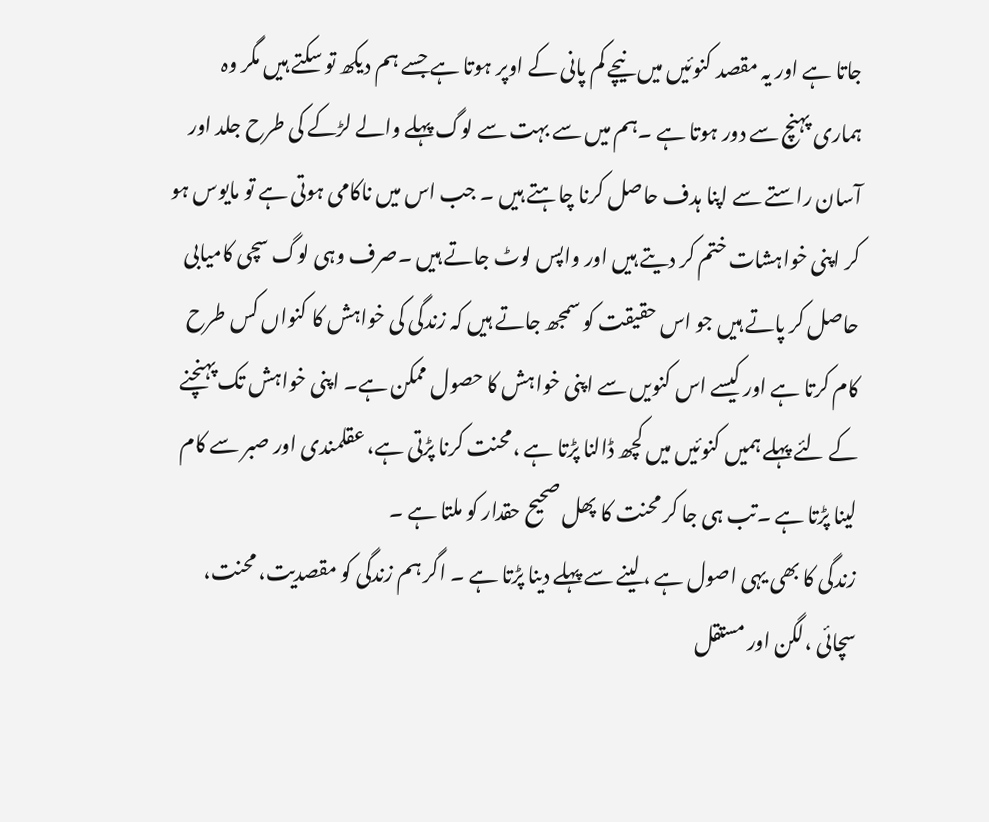جاتا ہے اور یہ مقصد کنوئیں میں نیچے کم پانی کے اوپر ہوتا ہے جسے ہم دیکھ تو سکتے ہیں مگر وہ ہماری پہنچ سے دور ہوتا ہے ۔ہم میں سے بہت سے لوگ پہلے والے لڑکے کی طرح جلد اور آسان راستے سے اپنا ہدف حاصل کرنا چاہتے ہیں ۔ جب اس میں ناکامی ہوتی ہے تو مایوس ہو کر اپنی خواہشات ختم کر دیتے ہیں اور واپس لوٹ جاتے ہیں ۔صرف وہی لوگ سچی کامیابی حاصل کر پاتے ہیں جو اس حقیقت کو سمجھ جاتے ہیں کہ زندگی کی خواہش کا کنواں کس طرح کام کرتا ہے اور کیسے اس کنویں سے اپنی خواہش کا حصول ممکن ہے۔ اپنی خواہش تک پہنچنے کے لئے پہلے ہمیں کنوئیں میں کچھ ڈالنا پڑتا ہے ،محنت کرنا پڑتی ہے، عقلمندی اور صبر سے کام لینا پڑتا ہے ۔تب ہی جا کر محنت کا پھل صحیح حقدار کو ملتا ہے ۔
زندگی کا بھی یہی اصول ہے ،لینے سے پہلے دینا پڑتا ہے ۔ اگر ہم زندگی کو مقصدیت، محنت، سچائی ،لگن اور مستقل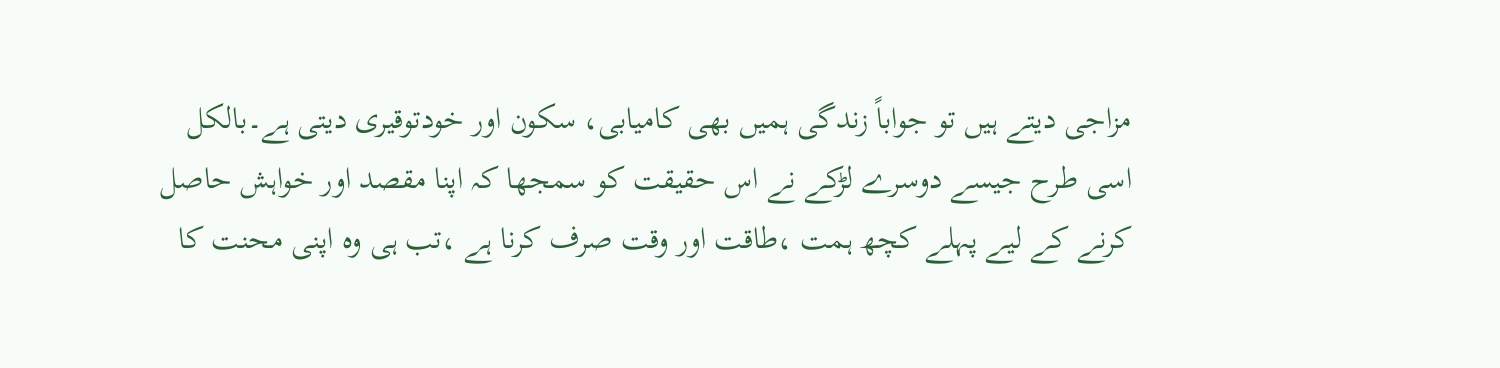مزاجی دیتے ہیں تو جواباً زندگی ہمیں بھی کامیابی، سکون اور خودتوقیری دیتی ہے۔بالکل اسی طرح جیسے دوسرے لڑکے نے اس حقیقت کو سمجھا کہ اپنا مقصد اور خواہش حاصل کرنے کے لیے پہلے کچھ ہمت ،طاقت اور وقت صرف کرنا ہے ،تب ہی وہ اپنی محنت کا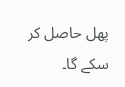پھل حاصل کر سکے گا۔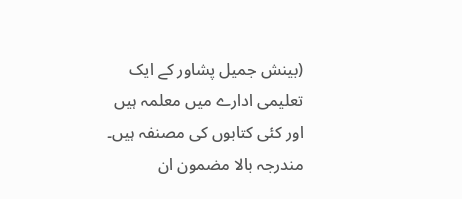(بینش جمیل پشاور کے ایک تعلیمی ادارے میں معلمہ ہیں اور کئی کتابوں کی مصنفہ ہیں۔ مندرجہ بالا مضمون ان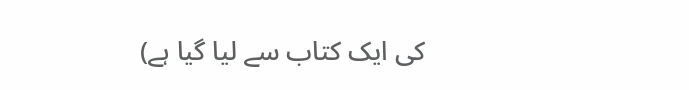کی ایک کتاب سے لیا گیا ہے)